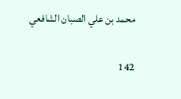محمد بن علي الصبان الشافعي

142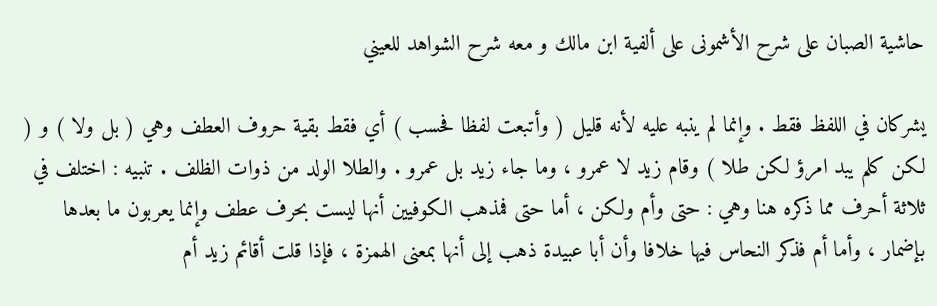حاشية الصبان على شرح الأشمونى على ألفية ابن مالك و معه شرح الشواهد للعيني

يشركان في اللفظ فقط . وإنما لم ينبه عليه لأنه قليل ( وأتبعت لفظا فحسب ) أي فقط بقية حروف العطف وهي ( بل ولا ) و ( لكن كلم يبد امرؤ لكن طلا ) وقام زيد لا عمرو ، وما جاء زيد بل عمرو . والطلا الولد من ذوات الظلف . تنبيه : اختلف في ثلاثة أحرف مما ذكره هنا وهي : حتى وأم ولكن ، أما حتى فمذهب الكوفيين أنها ليست بحرف عطف وإنما يعربون ما بعدها بإضمار ، وأما أم فذكر النحاس فيها خلافا وأن أبا عبيدة ذهب إلى أنها بمعنى الهمزة ، فإذا قلت أقائم زيد أم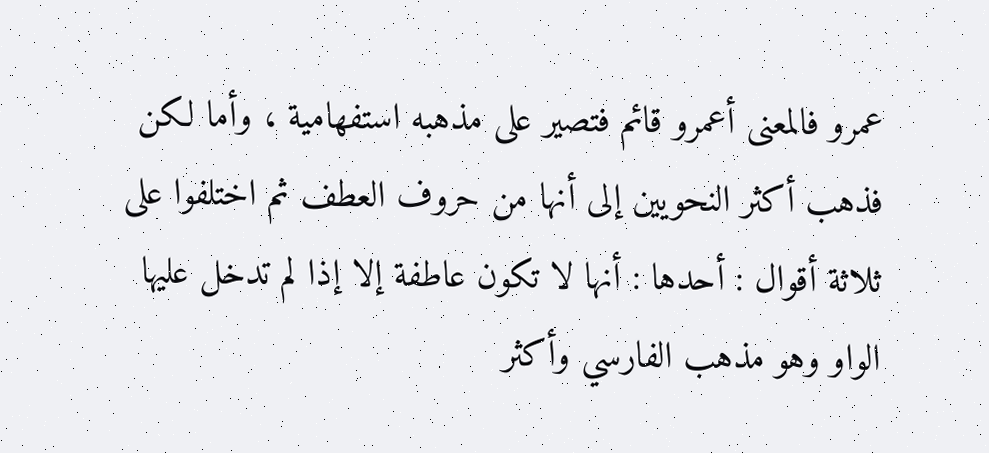عمرو فالمعنى أعمرو قائم فتصير على مذهبه استفهامية ، وأما لكن فذهب أكثر النحويين إلى أنها من حروف العطف ثم اختلفوا على ثلاثة أقوال : أحدها : أنها لا تكون عاطفة إلا إذا لم تدخل عليها الواو وهو مذهب الفارسي وأكثر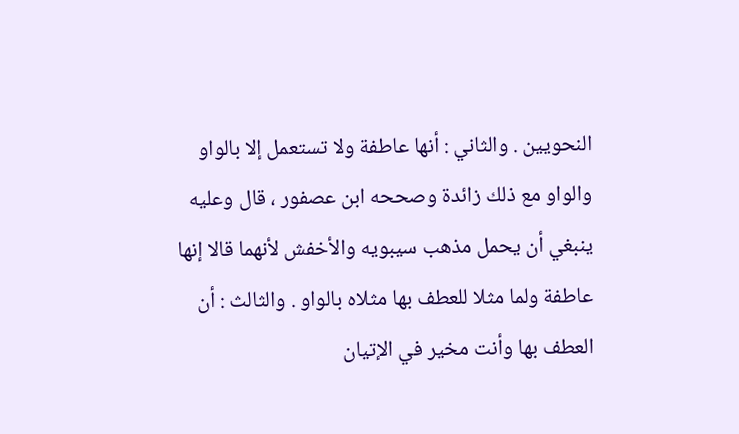النحويين . والثاني : أنها عاطفة ولا تستعمل إلا بالواو والواو مع ذلك زائدة وصححه ابن عصفور ، قال وعليه ينبغي أن يحمل مذهب سيبويه والأخفش لأنهما قالا إنها عاطفة ولما مثلا للعطف بها مثلاه بالواو . والثالث : أن العطف بها وأنت مخير في الإتيان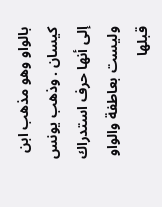بالواو وهو مذهب ابن كيسان . وذهب يونس إلى أنها حرف استدراك وليست بعاطفة والواو قبلها